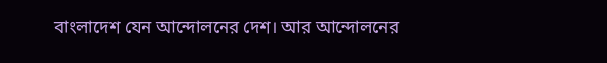বাংলাদেশ যেন আন্দোলনের দেশ। আর আন্দোলনের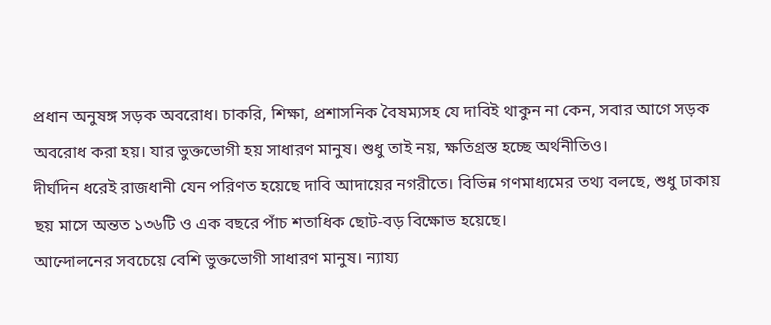প্রধান অনুষঙ্গ সড়ক অবরোধ। চাকরি, শিক্ষা, প্রশাসনিক বৈষম্যসহ যে দাবিই থাকুন না কেন, সবার আগে সড়ক অবরোধ করা হয়। যার ভুক্তভোগী হয় সাধারণ মানুষ। শুধু তাই নয়, ক্ষতিগ্রস্ত হচ্ছে অর্থনীতিও।
দীর্ঘদিন ধরেই রাজধানী যেন পরিণত হয়েছে দাবি আদায়ের নগরীতে। বিভিন্ন গণমাধ্যমের তথ্য বলছে, শুধু ঢাকায় ছয় মাসে অন্তত ১৩৬টি ও এক বছরে পাঁচ শতাধিক ছোট-বড় বিক্ষোভ হয়েছে।
আন্দোলনের সবচেয়ে বেশি ভুক্তভোগী সাধারণ মানুষ। ন্যায্য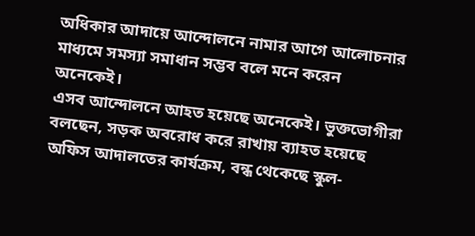অধিকার আদায়ে আন্দোলনে নামার আগে আলোচনার মাধ্যমে সমস্যা সমাধান সম্ভব বলে মনে করেন অনেকেই।
এসব আন্দোলনে আহত হয়েছে অনেকেই। ভুক্তভোগীরা বলছেন, সড়ক অবরোধ করে রাখায় ব্যাহত হয়েছে অফিস আদালতের কার্যক্রম, বন্ধ থেকেছে স্কুল-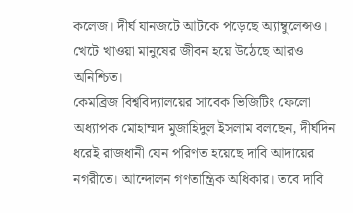কলেজ। দীর্ঘ যানজটে আটকে পড়েছে অ্যাম্বুলেন্সও। খেটে খাওয়া মানুষের জীবন হয়ে উঠেছে আরও অনিশ্চিত।
কেমব্রিজ বিশ্ববিদ্যালয়ের সাবেক ভিজিটিং ফেলো অধ্যাপক মোহাম্মদ মুজাহিদুল ইসলাম বলছেন, দীর্ঘদিন ধরেই রাজধানী যেন পরিণত হয়েছে দাবি আদায়ের নগরীতে। আন্দোলন গণতান্ত্রিক অধিকার। তবে দাবি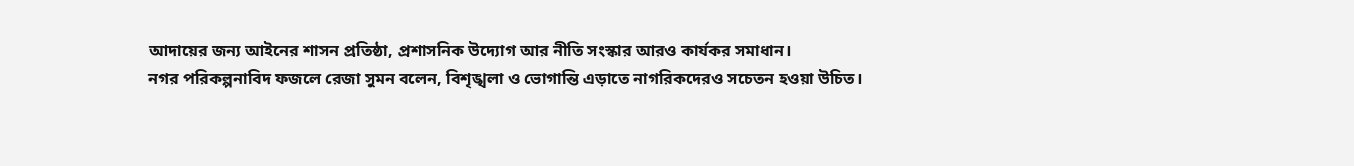আদায়ের জন্য আইনের শাসন প্রতিষ্ঠা, প্রশাসনিক উদ্যোগ আর নীতি সংস্কার আরও কার্যকর সমাধান।
নগর পরিকল্পনাবিদ ফজলে রেজা সুমন বলেন, বিশৃঙ্খলা ও ভোগান্তি এড়াতে নাগরিকদেরও সচেতন হওয়া উচিত।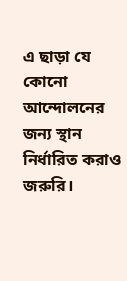এ ছাড়া যে কোনো আন্দোলনের জন্য স্থান নির্ধারিত করাও জরুরি।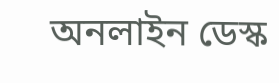অনলাইন ডেস্ক